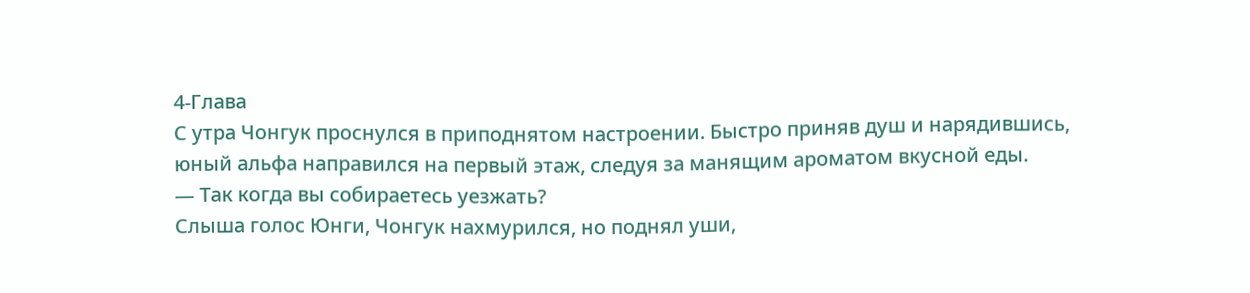4-Глава
С утра Чонгук проснулся в приподнятом настроении. Быстро приняв душ и нарядившись, юный альфа направился на первый этаж, следуя за манящим ароматом вкусной еды.
— Так когда вы собираетесь уезжать?
Слыша голос Юнги, Чонгук нахмурился, но поднял уши,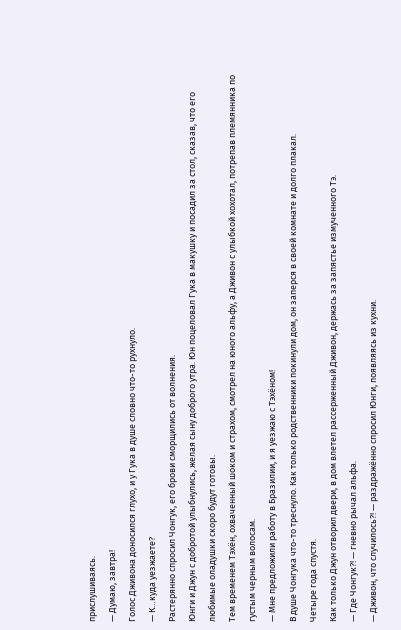прислушиваясь.
— Думаю, завтра!
Голос Дживона доносился глухо, и у Гука в душе словно что-то рухнуло.
— К…куда уезжаете?
Растерянно спросил Чонгук, его брови сморщились от волнения.
Юнги и Джун с добротой улыбнулись, желая сыну доброго утра. Юн поцеловал Гука в макушку и посадил за стол, сказав, что его любимые оладушки скоро будут готовы.
Тем временем Тэхён, охваченный шоком и страхом, смотрел на юного альфу, а Дживон с улыбкой хохотал, потрепав племянника по густым черным волосам.
— Мне предложили работу в Бразилии, и я уезжаю с Тэхёном!
В душе Чонгука что-то треснуло. Как только родственники покинули дом, он заперся в своей комнате и долго плакал.
Четыре года спустя.
Как только Джун отворил двери, в дом влетел рассерженный Дживон, держась за запястье измученного Тэ.
— Где Чонгук?! — гневно рычал альфа.
— Дживон, что случилось?! — раздражённо спросил Юнги, появляясь из кухни.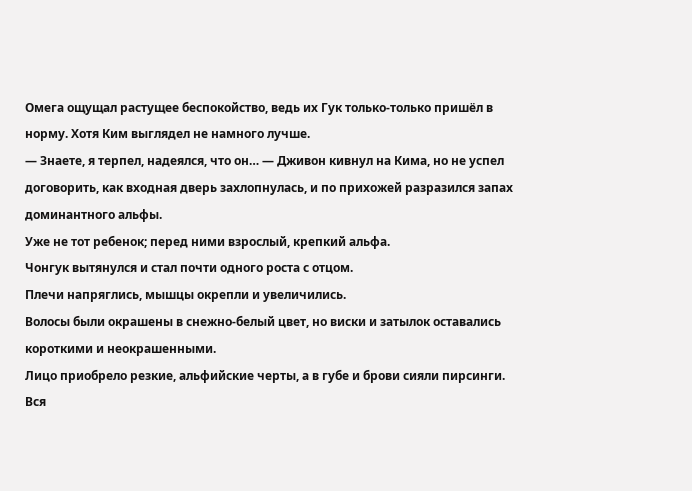Омега ощущал растущее беспокойство, ведь их Гук только-только пришёл в норму. Хотя Ким выглядел не намного лучше.
— Знаете, я терпел, надеялся, что он… — Дживон кивнул на Кима, но не успел договорить, как входная дверь захлопнулась, и по прихожей разразился запах доминантного альфы.
Уже не тот ребенок; перед ними взрослый, крепкий альфа.
Чонгук вытянулся и стал почти одного роста с отцом.
Плечи напряглись, мышцы окрепли и увеличились.
Волосы были окрашены в снежно-белый цвет, но виски и затылок оставались короткими и неокрашенными.
Лицо приобрело резкие, альфийские черты, а в губе и брови сияли пирсинги. Вся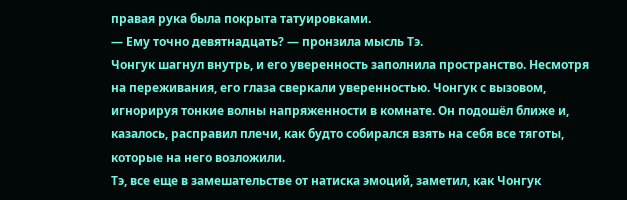правая рука была покрыта татуировками.
— Ему точно девятнадцать? — пронзила мысль Тэ.
Чонгук шагнул внутрь, и его уверенность заполнила пространство. Несмотря на переживания, его глаза сверкали уверенностью. Чонгук с вызовом, игнорируя тонкие волны напряженности в комнате. Он подошёл ближе и, казалось, расправил плечи, как будто собирался взять на себя все тяготы, которые на него возложили.
Тэ, все еще в замешательстве от натиска эмоций, заметил, как Чонгук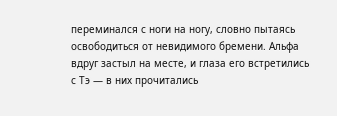переминался с ноги на ногу, словно пытаясь освободиться от невидимого бремени. Альфа вдруг застыл на месте, и глаза его встретились с Тэ — в них прочитались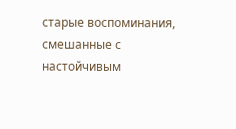старые воспоминания, смешанные с настойчивым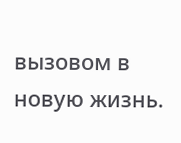вызовом в новую жизнь.